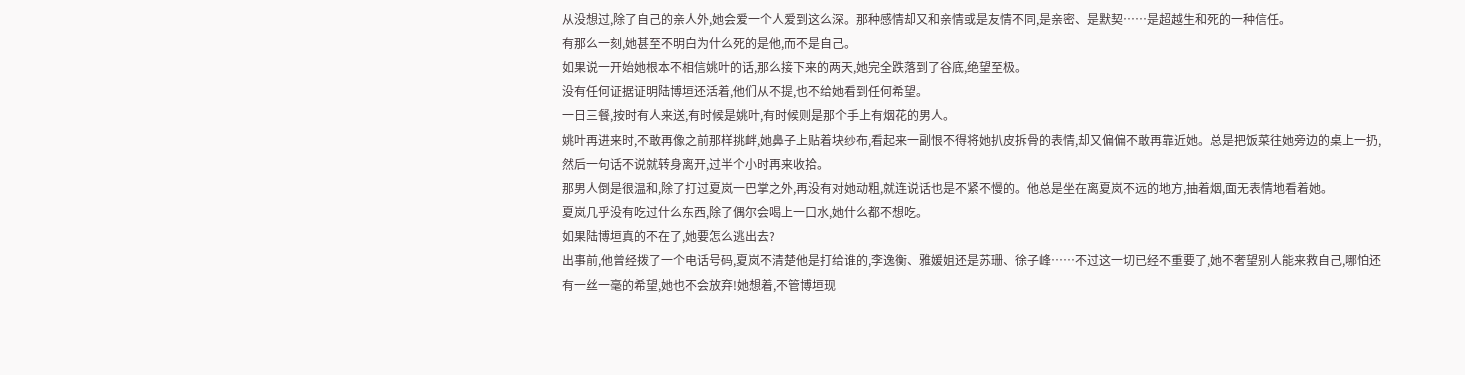从没想过,除了自己的亲人外,她会爱一个人爱到这么深。那种感情却又和亲情或是友情不同,是亲密、是默契……是超越生和死的一种信任。
有那么一刻,她甚至不明白为什么死的是他,而不是自己。
如果说一开始她根本不相信姚叶的话,那么接下来的两天,她完全跌落到了谷底,绝望至极。
没有任何证据证明陆博垣还活着,他们从不提,也不给她看到任何希望。
一日三餐,按时有人来送,有时候是姚叶,有时候则是那个手上有烟花的男人。
姚叶再进来时,不敢再像之前那样挑衅,她鼻子上贴着块纱布,看起来一副恨不得将她扒皮拆骨的表情,却又偏偏不敢再靠近她。总是把饭菜往她旁边的桌上一扔,然后一句话不说就转身离开,过半个小时再来收拾。
那男人倒是很温和,除了打过夏岚一巴掌之外,再没有对她动粗,就连说话也是不紧不慢的。他总是坐在离夏岚不远的地方,抽着烟,面无表情地看着她。
夏岚几乎没有吃过什么东西,除了偶尔会喝上一口水,她什么都不想吃。
如果陆博垣真的不在了,她要怎么逃出去?
出事前,他曾经拨了一个电话号码,夏岚不清楚他是打给谁的,李逸衡、雅媛姐还是苏珊、徐子峰……不过这一切已经不重要了,她不奢望别人能来救自己,哪怕还有一丝一毫的希望,她也不会放弃!她想着,不管博垣现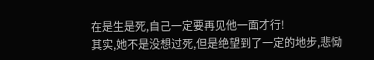在是生是死,自己一定要再见他一面才行!
其实,她不是没想过死,但是绝望到了一定的地步,悲恸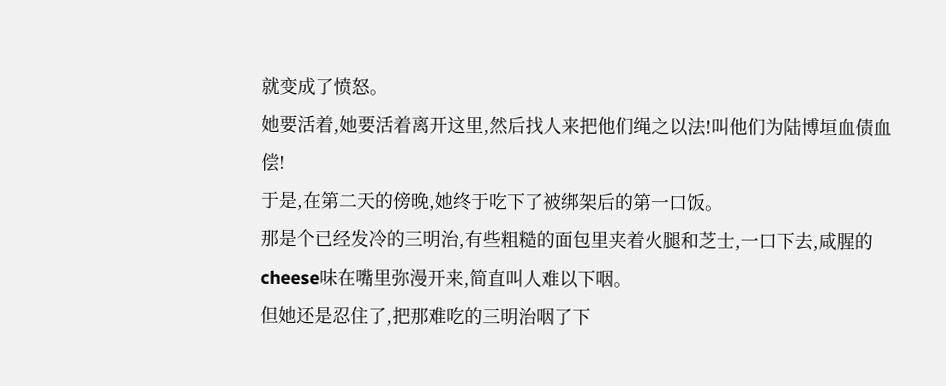就变成了愤怒。
她要活着,她要活着离开这里,然后找人来把他们绳之以法!叫他们为陆博垣血债血偿!
于是,在第二天的傍晚,她终于吃下了被绑架后的第一口饭。
那是个已经发冷的三明治,有些粗糙的面包里夹着火腿和芝士,一口下去,咸腥的cheese味在嘴里弥漫开来,简直叫人难以下咽。
但她还是忍住了,把那难吃的三明治咽了下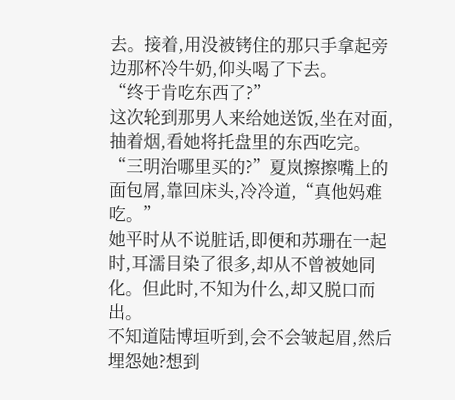去。接着,用没被铐住的那只手拿起旁边那杯冷牛奶,仰头喝了下去。
“终于肯吃东西了?”
这次轮到那男人来给她送饭,坐在对面,抽着烟,看她将托盘里的东西吃完。
“三明治哪里买的?”夏岚擦擦嘴上的面包屑,靠回床头,冷冷道,“真他妈难吃。”
她平时从不说脏话,即便和苏珊在一起时,耳濡目染了很多,却从不曾被她同化。但此时,不知为什么,却又脱口而出。
不知道陆博垣听到,会不会皱起眉,然后埋怨她?想到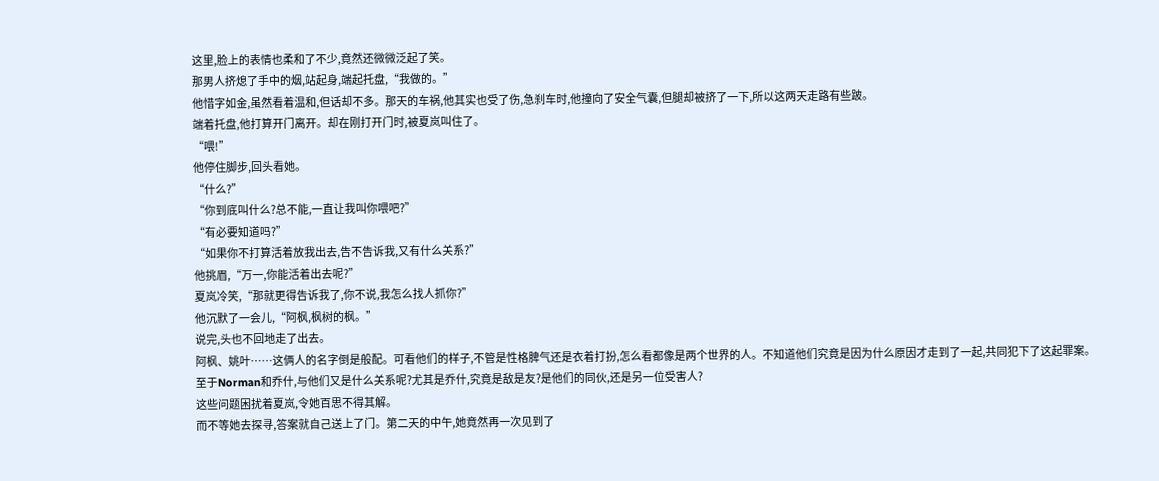这里,脸上的表情也柔和了不少,竟然还微微泛起了笑。
那男人挤熄了手中的烟,站起身,端起托盘,“我做的。”
他惜字如金,虽然看着温和,但话却不多。那天的车祸,他其实也受了伤,急刹车时,他撞向了安全气囊,但腿却被挤了一下,所以这两天走路有些跛。
端着托盘,他打算开门离开。却在刚打开门时,被夏岚叫住了。
“喂!”
他停住脚步,回头看她。
“什么?”
“你到底叫什么?总不能,一直让我叫你喂吧?”
“有必要知道吗?”
“如果你不打算活着放我出去,告不告诉我,又有什么关系?”
他挑眉,“万一,你能活着出去呢?”
夏岚冷笑,“那就更得告诉我了,你不说,我怎么找人抓你?”
他沉默了一会儿,“阿枫,枫树的枫。”
说完,头也不回地走了出去。
阿枫、姚叶……这俩人的名字倒是般配。可看他们的样子,不管是性格脾气还是衣着打扮,怎么看都像是两个世界的人。不知道他们究竟是因为什么原因才走到了一起,共同犯下了这起罪案。
至于Norman和乔什,与他们又是什么关系呢?尤其是乔什,究竟是敌是友?是他们的同伙,还是另一位受害人?
这些问题困扰着夏岚,令她百思不得其解。
而不等她去探寻,答案就自己送上了门。第二天的中午,她竟然再一次见到了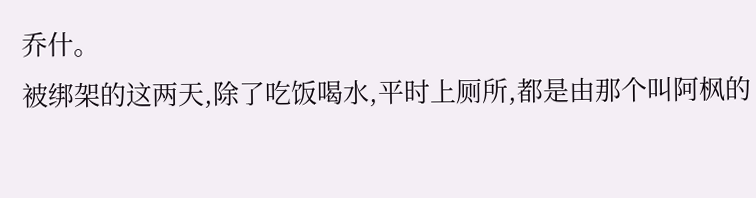乔什。
被绑架的这两天,除了吃饭喝水,平时上厕所,都是由那个叫阿枫的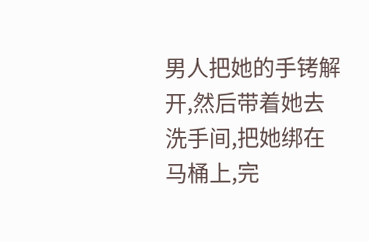男人把她的手铐解开,然后带着她去洗手间,把她绑在马桶上,完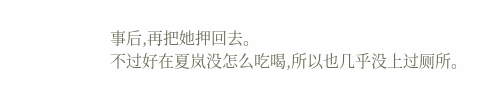事后,再把她押回去。
不过好在夏岚没怎么吃喝,所以也几乎没上过厕所。